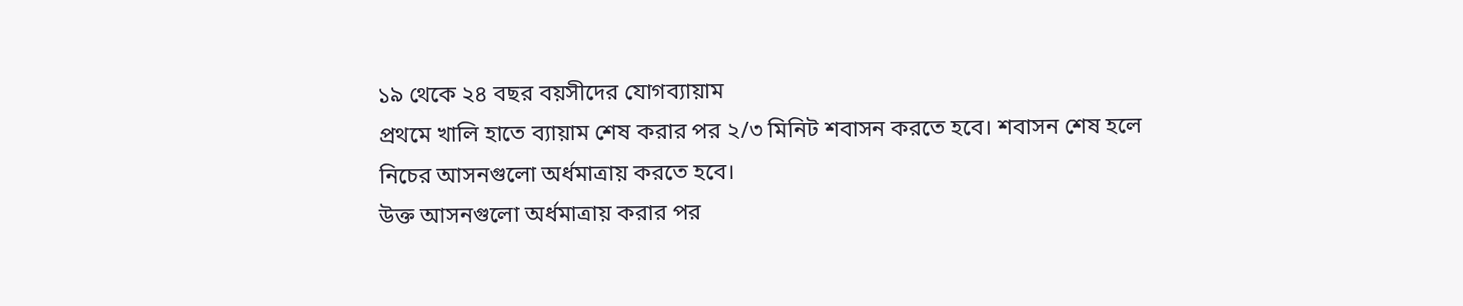১৯ থেকে ২৪ বছর বয়সীদের যোগব্যায়াম
প্রথমে খালি হাতে ব্যায়াম শেষ করার পর ২/৩ মিনিট শবাসন করতে হবে। শবাসন শেষ হলে নিচের আসনগুলো অর্ধমাত্রায় করতে হবে।
উক্ত আসনগুলো অর্ধমাত্রায় করার পর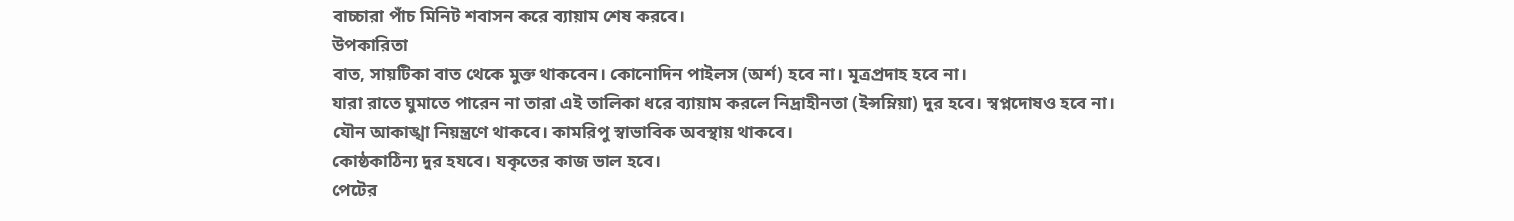বাচ্চারা পাঁচ মিনিট শবাসন করে ব্যায়াম শেষ করবে।
উপকারিতা
বাত, সায়টিকা বাত থেকে মুক্ত থাকবেন। কোনোদিন পাইলস (অর্শ) হবে না। মূত্রপ্রদাহ হবে না।
যারা রাতে ঘুমাতে পারেন না তারা এই তালিকা ধরে ব্যায়াম করলে নিদ্রাহীনতা (ইন্সম্নিয়া) দুর হবে। স্বপ্নদোষও হবে না।
যৌন আকাঙ্খা নিয়ন্ত্রণে থাকবে। কামরিপু স্বাভাবিক অবস্থায় থাকবে।
কোষ্ঠকাঠিন্য দুর হযবে। যকৃতের কাজ ভাল হবে।
পেটের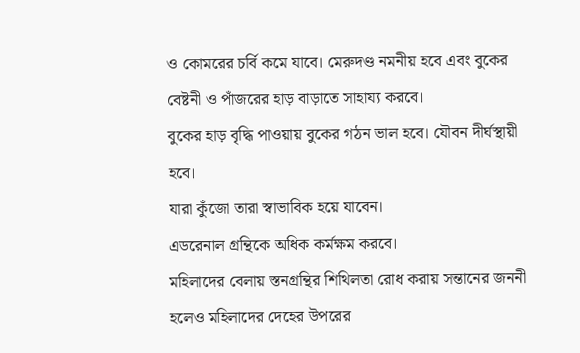ও কোমরের চর্বি কমে যাবে। মেরুদণ্ড নমনীয় হবে এবং বুকের বেষ্টনী ও পাঁজরের হাড় বাড়াতে সাহায্য করবে।
বুকের হাড় বৃদ্ধি পাওয়ায় বুকের গঠন ভাল হবে। যৌবন দীর্ঘস্থায়ী হবে।
যারা কুঁজো তারা স্বাভাবিক হয়ে যাবেন।
এডরেনাল গ্রন্থিকে অধিক কর্মক্ষম করবে।
মহিলাদের বেলায় স্তনগ্রন্থির শিথিলতা রোধ করায় সন্তানের জননী হলেও মহিলাদের দেহের উপরের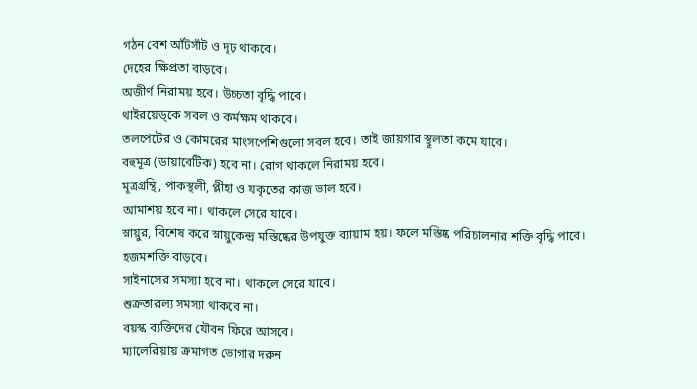গঠন বেশ আঁটসাঁট ও দৃঢ় থাকবে।
দেহের ক্ষিপ্রতা বাড়বে।
অজীর্ণ নিরাময় হবে। উচ্চতা বৃদ্ধি পাবে।
থাইরয়েড্কে সবল ও কর্মক্ষম থাকবে।
তলপেটের ও কোমরের মাংসপেশিগুলো সবল হবে। তাই জায়গার স্থূলতা কমে যাবে।
বহুমূত্র (ডায়াবেটিক) হবে না। রোগ থাকলে নিরাময় হবে।
মূত্রগ্রন্থি, পাকস্থলী, প্লীহা ও যকৃতের কাজ ভাল হবে।
আমাশয় হবে না। থাকলে সেরে যাবে।
স্নায়ুর, বিশেষ করে স্নায়ুকেন্দ্র মস্তিষ্কের উপযুক্ত ব্যায়াম হয়। ফলে মস্তিষ্ক পরিচালনার শক্তি বৃদ্ধি পাবে।
হজমশক্তি বাড়বে।
সাইনাসের সমস্যা হবে না। থাকলে সেরে যাবে।
শুক্রতারল্য সমস্যা থাকবে না।
বয়স্ক ব্যক্তিদের যৌবন ফিরে আসবে।
ম্যালেরিয়ায় ক্রমাগত ভোগার দরুন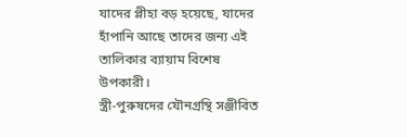যাদের প্লীহা বড় হয়েছে, যাদের হাঁপানি আছে তাদের জন্য এই তালিকার ব্যায়াম বিশেষ উপকারী।
স্ত্রী-পুরুষদের যৌনগ্রন্থি সঞ্জীবিত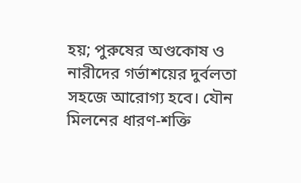হয়; পুরুষের অণ্ডকোষ ও নারীদের গর্ভাশয়ের দুর্বলতা সহজে আরোগ্য হবে। যৌন মিলনের ধারণ-শক্তি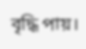বৃদ্ধি পায়।